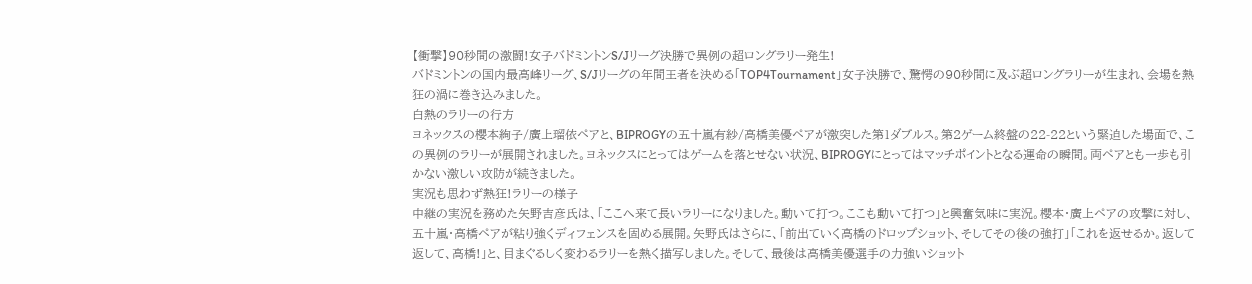【衝撃】90秒間の激闘!女子バドミントンS/Jリーグ決勝で異例の超ロングラリー発生!
バドミントンの国内最高峰リーグ、S/Jリーグの年間王者を決める「TOP4Tournament」女子決勝で、驚愕の90秒間に及ぶ超ロングラリーが生まれ、会場を熱狂の渦に巻き込みました。
白熱のラリーの行方
ヨネックスの櫻本絢子/廣上瑠依ペアと、BIPROGYの五十嵐有紗/高橋美優ペアが激突した第1ダブルス。第2ゲーム終盤の22-22という緊迫した場面で、この異例のラリーが展開されました。ヨネックスにとってはゲームを落とせない状況、BIPROGYにとってはマッチポイントとなる運命の瞬間。両ペアとも一歩も引かない激しい攻防が続きました。
実況も思わず熱狂!ラリーの様子
中継の実況を務めた矢野吉彦氏は、「ここへ来て長いラリーになりました。動いて打つ。ここも動いて打つ」と興奮気味に実況。櫻本・廣上ペアの攻撃に対し、五十嵐・高橋ペアが粘り強くディフェンスを固める展開。矢野氏はさらに、「前出ていく高橋のドロップショット、そしてその後の強打」「これを返せるか。返して返して、高橋!」と、目まぐるしく変わるラリーを熱く描写しました。そして、最後は高橋美優選手の力強いショット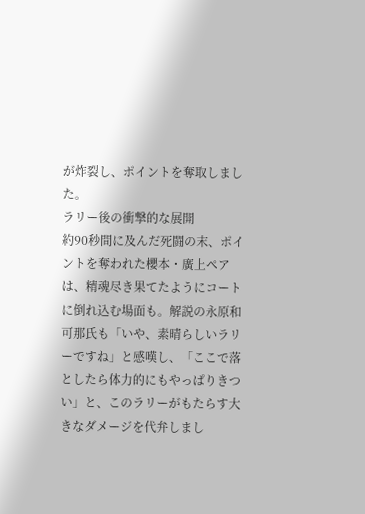が炸裂し、ポイントを奪取しました。
ラリー後の衝撃的な展開
約90秒間に及んだ死闘の末、ポイントを奪われた櫻本・廣上ペアは、精魂尽き果てたようにコートに倒れ込む場面も。解説の永原和可那氏も「いや、素晴らしいラリーですね」と感嘆し、「ここで落としたら体力的にもやっぱりきつい」と、このラリーがもたらす大きなダメージを代弁しまし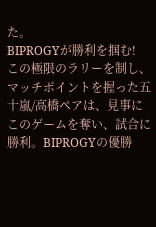た。
BIPROGYが勝利を掴む!
この極限のラリーを制し、マッチポイントを握った五十嵐/高橋ペアは、見事にこのゲームを奪い、試合に勝利。BIPROGYの優勝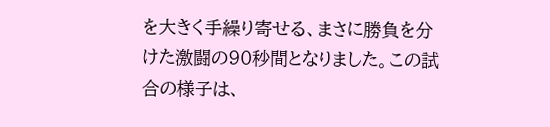を大きく手繰り寄せる、まさに勝負を分けた激闘の90秒間となりました。この試合の様子は、